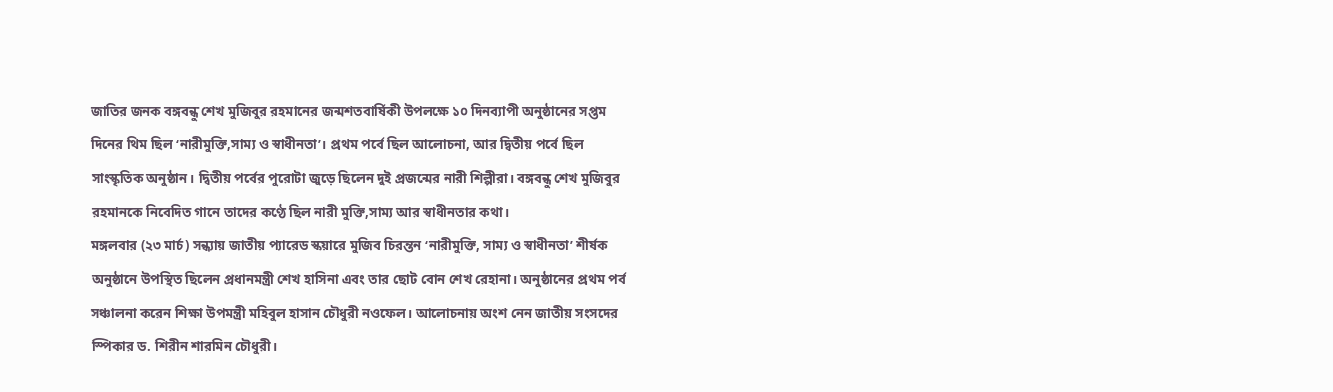জাতির জনক বঙ্গবন্ধু শেখ মুজিবুর রহমানের জন্মশতবার্ষিকী উপলক্ষে ১০ দিনব্যাপী অনুষ্ঠানের সপ্তম দিনের থিম ছিল ‘নারীমুক্তি,সাম্য ও স্বাধীনতা’। প্রথম পর্বে ছিল আলোচনা, আর দ্বিতীয় পর্বে ছিল সাংস্কৃতিক অনুষ্ঠান। দ্বিতীয় পর্বের পুরোটা জুড়ে ছিলেন দুই প্রজন্মের নারী শিল্পীরা। বঙ্গবন্ধু শেখ মুজিবুর রহমানকে নিবেদিত গানে তাদের কণ্ঠে ছিল নারী মুক্তি,সাম্য আর স্বাধীনতার কথা।
মঙ্গলবার (২৩ মার্চ) সন্ধ্যায় জাতীয় প্যারেড স্কয়ারে মুজিব চিরন্তন ‘নারীমুক্তি, সাম্য ও স্বাধীনতা’ শীর্ষক অনুষ্ঠানে উপস্থিত ছিলেন প্রধানমন্ত্রী শেখ হাসিনা এবং তার ছোট বোন শেখ রেহানা। অনুষ্ঠানের প্রথম পর্ব সঞ্চালনা করেন শিক্ষা উপমন্ত্রী মহিবুল হাসান চৌধুরী নওফেল। আলোচনায় অংশ নেন জাতীয় সংসদের স্পিকার ড. শিরীন শারমিন চৌধুরী।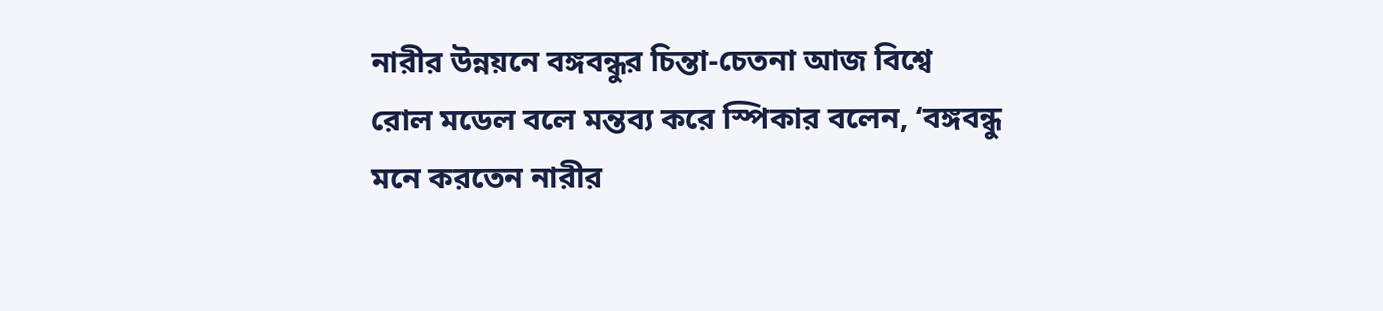নারীর উন্নয়নে বঙ্গবন্ধুর চিন্তা-চেতনা আজ বিশ্বে রোল মডেল বলে মন্তব্য করে স্পিকার বলেন, ‘বঙ্গবন্ধু মনে করতেন নারীর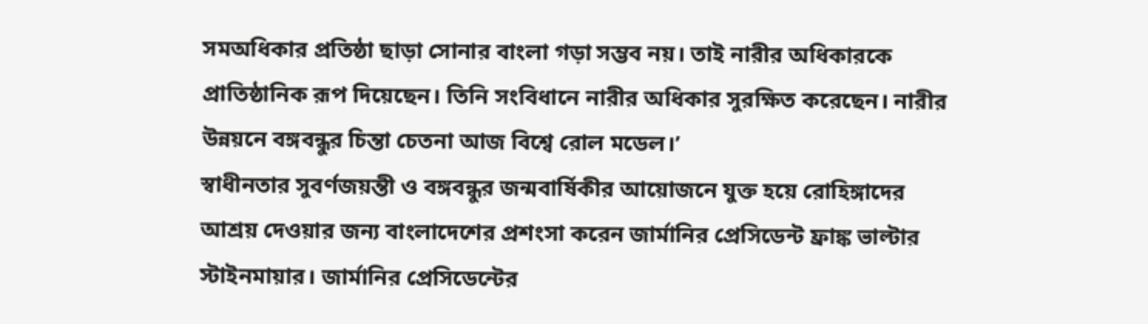সমঅধিকার প্রতিষ্ঠা ছাড়া সোনার বাংলা গড়া সম্ভব নয়। তাই নারীর অধিকারকে প্রাতিষ্ঠানিক রূপ দিয়েছেন। তিনি সংবিধানে নারীর অধিকার সুরক্ষিত করেছেন। নারীর উন্নয়নে বঙ্গবন্ধুর চিন্তা চেতনা আজ বিশ্বে রোল মডেল।’
স্বাধীনতার সুবর্ণজয়ন্তী ও বঙ্গবন্ধুর জন্মবার্ষিকীর আয়োজনে যুক্ত হয়ে রোহিঙ্গাদের আশ্রয় দেওয়ার জন্য বাংলাদেশের প্রশংসা করেন জার্মানির প্রেসিডেন্ট ফ্রাঙ্ক ভাল্টার স্টাইনমায়ার। জার্মানির প্রেসিডেন্টের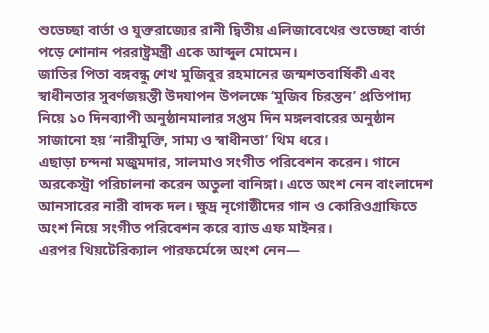শুভেচ্ছা বার্তা ও যুক্তরাজ্যের রানী দ্বিতীয় এলিজাবেথের শুভেচ্ছা বার্তা পড়ে শোনান পররাষ্ট্রমন্ত্রী একে আব্দুল মোমেন।
জাতির পিতা বঙ্গবন্ধু শেখ মুজিবুর রহমানের জন্মশতবার্ষিকী এবং স্বাধীনতার সুবর্ণজয়ন্তী উদযাপন উপলক্ষে ‘মুজিব চিরন্তন’ প্রতিপাদ্য নিয়ে ১০ দিনব্যাপী অনুষ্ঠানমালার সপ্তম দিন মঙ্গলবারের অনুষ্ঠান সাজানো হয় ‘নারীমুক্তি, সাম্য ও স্বাধীনতা’ থিম ধরে।
এছাড়া চন্দনা মজুমদার, সালমাও সংগীত পরিবেশন করেন। গানে অরকেস্ট্রা পরিচালনা করেন অতুলা বানিঙ্গা। এতে অংশ নেন বাংলাদেশ আনসারের নারী বাদক দল। ক্ষুদ্র নৃগোষ্ঠীদের গান ও কোরিওগ্রাফিতে অংশ নিয়ে সংগীত পরিবেশন করে ব্যাড এফ মাইনর।
এরপর থিয়টেরিক্যাল পারফর্মেন্সে অংশ নেন—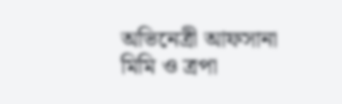অভিনেত্রী আফসানা মিমি ও ত্রপা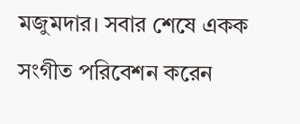মজুমদার। সবার শেষে একক সংগীত পরিবেশন করেন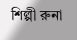শিল্পী রুনা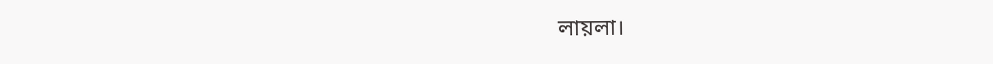লায়লা।